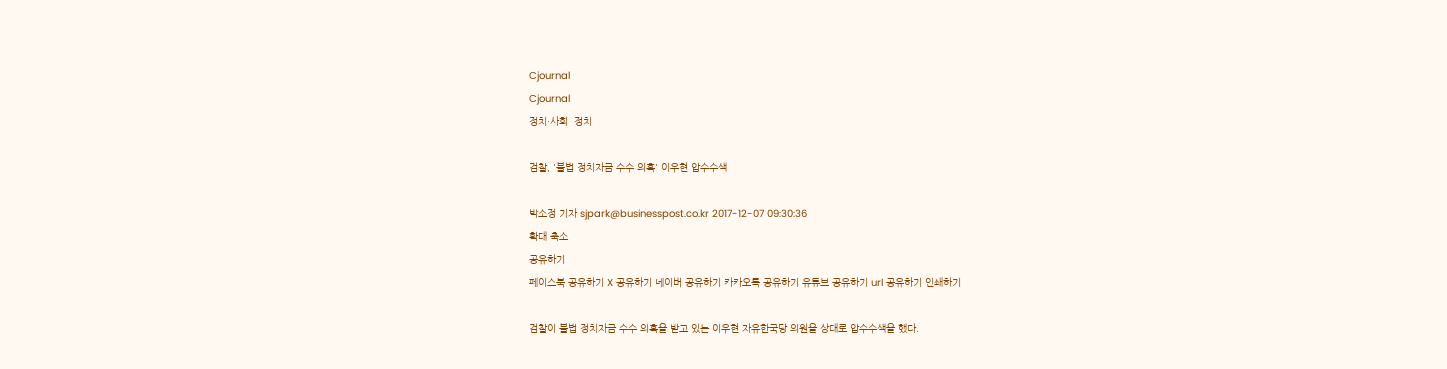Cjournal
Cjournal
정치·사회  정치

검찰, '불법 정치자금 수수 의혹' 이우현 압수수색

박소정 기자 sjpark@businesspost.co.kr 2017-12-07 09:30:36
확대 축소
공유하기
페이스북 공유하기 X 공유하기 네이버 공유하기 카카오톡 공유하기 유튜브 공유하기 url 공유하기 인쇄하기

검찰이 불법 정치자금 수수 의혹을 받고 있는 이우현 자유한국당 의원을 상대로 압수수색을 했다.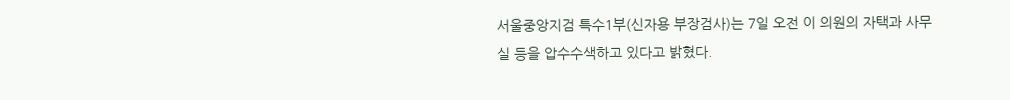서울중앙지검 특수1부(신자용 부장검사)는 7일 오전 이 의원의 자택과 사무실 등을 압수수색하고 있다고 밝혔다.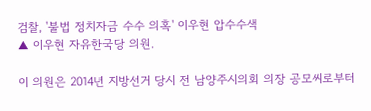검찰, '불법 정치자금 수수 의혹' 이우현 압수수색
▲ 이우현 자유한국당 의원.

이 의원은 2014년 지방선거 당시 전 남양주시의회 의장 공모씨로부터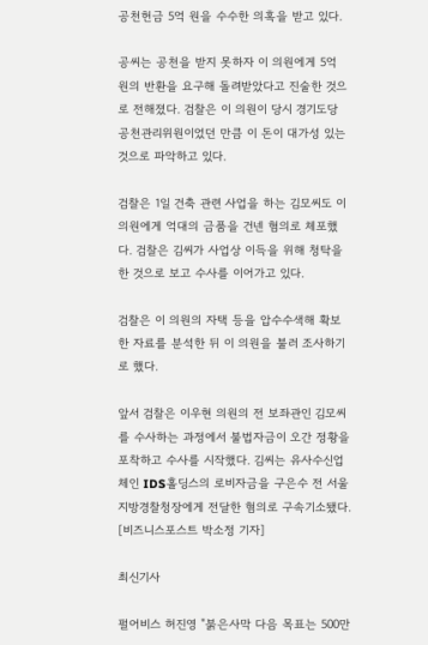공천헌금 5억 원을 수수한 의혹을 받고 있다.

공씨는 공천을 받지 못하자 이 의원에게 5억 원의 반환을 요구해 돌려받았다고 진술한 것으로 전해졌다. 검찰은 이 의원이 당시 경기도당 공천관리위원이었던 만큼 이 돈이 대가성 있는 것으로 파악하고 있다.

검찰은 1일 건축 관련 사업을 하는 김모씨도 이 의원에게 억대의 금품을 건넨 혐의로 체포했다. 검찰은 김씨가 사업상 이득을 위해 청탁을 한 것으로 보고 수사를 이어가고 있다.

검찰은 이 의원의 자택 등을 압수수색해 확보한 자료를 분석한 뒤 이 의원을 불러 조사하기로 했다.

앞서 검찰은 이우현 의원의 전 보좌관인 김모씨를 수사하는 과정에서 불법자금이 오간 정황을 포착하고 수사를 시작했다. 김씨는 유사수신업체인 IDS홀딩스의 로비자금을 구은수 전 서울지방경찰청장에게 전달한 혐의로 구속기소됐다. [비즈니스포스트 박소정 기자]

최신기사

펄어비스 허진영 "붉은사막 다음 목표는 500만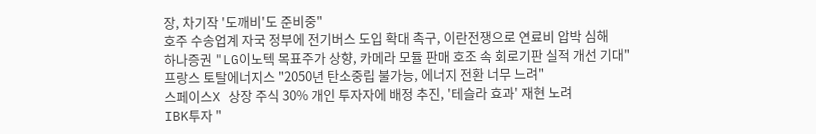장, 차기작 '도깨비'도 준비중"
호주 수송업계 자국 정부에 전기버스 도입 확대 촉구, 이란전쟁으로 연료비 압박 심해
하나증권 "LG이노텍 목표주가 상향, 카메라 모듈 판매 호조 속 회로기판 실적 개선 기대"
프랑스 토탈에너지스 "2050년 탄소중립 불가능, 에너지 전환 너무 느려"
스페이스X 상장 주식 30% 개인 투자자에 배정 추진, '테슬라 효과' 재현 노려
IBK투자 "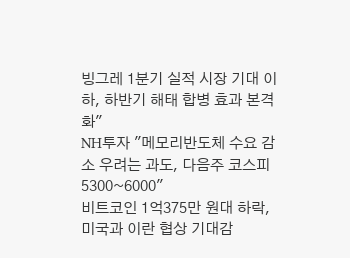빙그레 1분기 실적 시장 기대 이하, 하반기 해태 합병 효과 본격화"
NH투자 "메모리반도체 수요 감소 우려는 과도, 다음주 코스피 5300~6000"
비트코인 1억375만 원대 하락, 미국과 이란 협상 기대감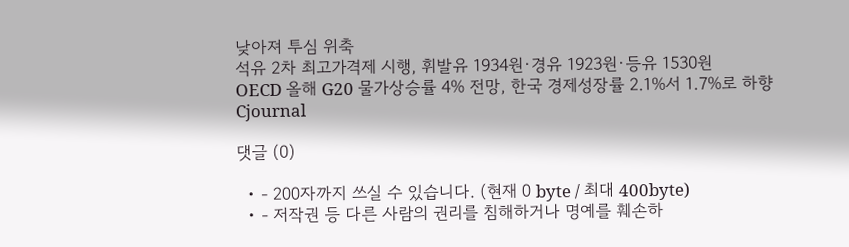낮아져 투심 위축
석유 2차 최고가격제 시행, 휘발유 1934원·경유 1923원·등유 1530원
OECD 올해 G20 물가상승률 4% 전망, 한국 경제성장률 2.1%서 1.7%로 하향
Cjournal

댓글 (0)

  • - 200자까지 쓰실 수 있습니다. (현재 0 byte / 최대 400byte)
  • - 저작권 등 다른 사람의 권리를 침해하거나 명예를 훼손하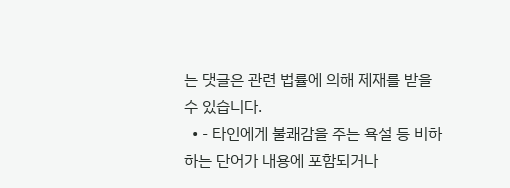는 댓글은 관련 법률에 의해 제재를 받을 수 있습니다.
  • - 타인에게 불쾌감을 주는 욕설 등 비하하는 단어가 내용에 포함되거나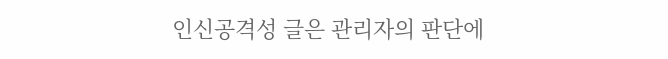인신공격성 글은 관리자의 판단에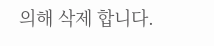의해 삭제 합니다.